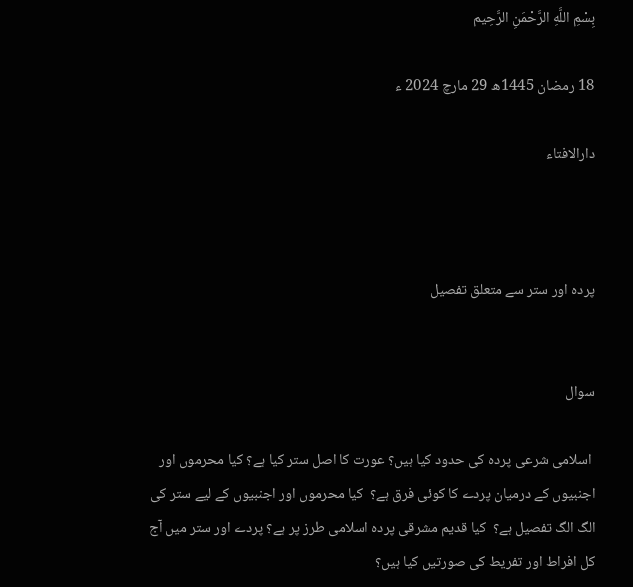بِسْمِ اللَّهِ الرَّحْمَنِ الرَّحِيم

18 رمضان 1445ھ 29 مارچ 2024 ء

دارالافتاء



پردہ اور ستر سے متعلق تفصیل


سوال

 اسلامی شرعی پردہ کی حدود کیا ہیں؟ عورت کا اصل ستر کیا ہے؟ کیا محرموں اور اجنبیوں کے درمیان پردے کا کوئی فرق ہے؟  کیا محرموں اور اجنبیوں کے لیے ستر کی الگ الگ تفصیل ہے؟  کیا قدیم مشرقی پردہ اسلامی طرز پر ہے؟ پردے اور ستر میں آج کل افراط اور تفریط کی صورتیں کیا ہیں؟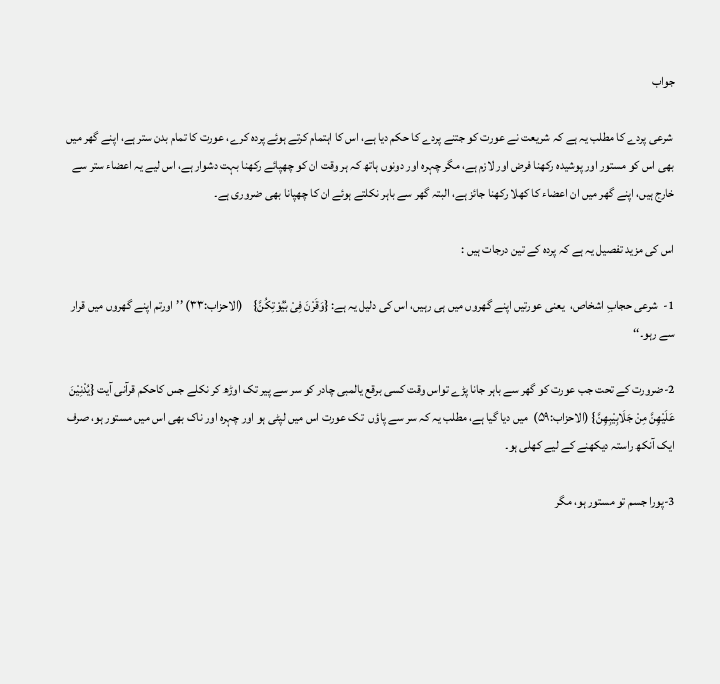جواب

 شرعی پردے کا مطلب یہ ہے کہ شریعت نے عورت کو جتنے پردے کا حکم دیا ہے، اس کا اہتمام کرتے ہوئے پردہ کرے، عورت کا تمام بدن ستر ہے، اپنے گھر میں بھی اس کو مستور اور پوشیدہ رکھنا فرض اور لازم ہے، مگر چہرہ اور دونوں ہاتھ کہ ہر وقت ان کو چھپائے رکھنا بہت دشوار ہے، اس لیے یہ اعضاء ستر سے خارج ہیں، اپنے گھر میں ان اعضاء کا کھلا رکھنا جائز ہے، البتہ گھر سے باہر نکلتے ہوئے ان کا چھپانا بھی ضروری ہے۔

اس کی مزید تفصیل یہ ہے کہ پردہ کے تین درجات ہیں :

1-  شرعی حجابِ اشخاص،  یعنی عورتیں اپنے گھروں میں ہی رہیں، اس کی دلیل یہ ہے: {وَقَرْنَ فِیْ بُیُوْتِکُنَّ}    (الاحزاب:۳۳) ’’اورتم اپنے گھروں میں قرار سے رہو۔‘‘

2-ضرورت کے تحت جب عورت کو گھر سے باہر جانا پڑے تواس وقت کسی برقع یالمبی چادر کو سر سے پیر تک اوڑھ کر نکلے جس کاحکم قرآنی آیت {یُدْنِیْنَ عَلَیْهِنَّ مِنْ جَلَابِیْبِهِنَّ} (الاحزاب:۵۹)  میں دیا گیا ہے، مطلب یہ کہ سر سے پاؤں  تک عورت اس میں لپٹی ہو اور چہرہ اور ناک بھی اس میں مستور ہو، صرف ایک آنکھ راستہ دیکھنے کے لیے کھلی ہو۔

3-پورا جسم تو مستور ہو، مگر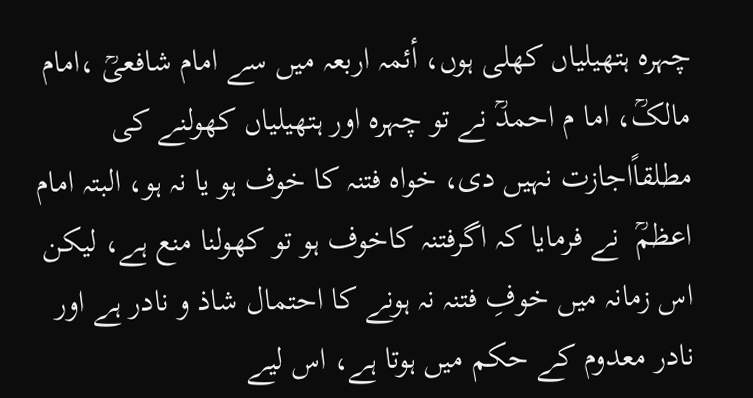چہرہ ہتھیلیاں کھلی ہوں، أئمہ اربعہ میں سے امام شافعیؒ ،امام مالکؒ، اما م احمدؒ نے تو چہرہ اور ہتھیلیاں کھولنے کی مطلقاًاجازت نہیں دی، خواہ فتنہ کا خوف ہو یا نہ ہو، البتہ امام اعظمؒ  نے فرمایا کہ اگرفتنہ کاخوف ہو تو کھولنا منع ہے، لیکن اس زمانہ میں خوفِ فتنہ نہ ہونے کا احتمال شاذ و نادر ہے اور نادر معدوم کے حکم میں ہوتا ہے، اس لیے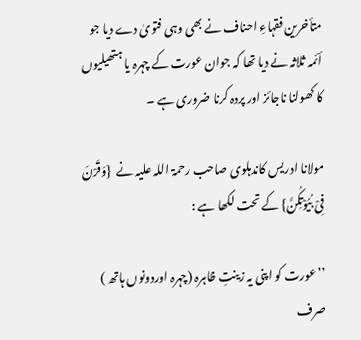متأخرین فقہاءِ احناف نے بھی وہی فتویٰ دے دیا جو أئمہ ثلاثہ نے دیا تھا کہ جوان عورت کے چہرہ یا ہتھیلیوں کا کھولنا ناجائز اور پردہ کرنا ضروری ہے ۔

مولانا ادریس کاندہلوی صاحب رحمۃ اللہ علیہ نے  {وَقَرْنَ فِیْ بُیُوْتِکُنَّ} کے تحت لکھا ہے :

’’عورت کو اپنی یہ زینتِ ظاہرہ (چہرہ اوردونوں ہاتھ ) صرف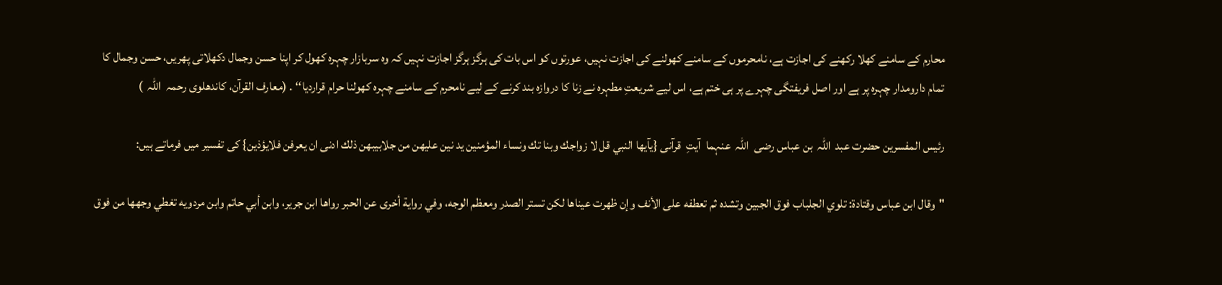محارم کے سامنے کھلا رکھنے کی اجازت ہے، نامحرموں کے سامنے کھولنے کی اجازت نہیں، عورتوں کو اس بات کی ہرگز ہرگز اجازت نہیں کہ وہ سربازار چہرہ کھول کر اپنا حسن وجمال دکھلاتی پھریں، حسن وجمال کا تمام دارومدار چہرہ پر ہے اور اصل فریفتگی چہرے پر ہی ختم ہے، اس لیے شریعتِ مطہرہ نے زنا کا دروازہ بند کرنے کے لیے نامحرم کے سامنے چہرہ کھولنا حرام قراردیا‘‘ . (معارف القرآن، کاندھلوی رحمہ  اللہ  )

رئیس المفسرین حضرت عبد  اللہ  بن عباس رضی  اللہ  عنہما  آیتِ  قرآنی {یآیها النبي قل لا زواجك وبنا تك ونساء المؤمنین ید نین علیهن من جلابیبهن ذلك ادنی ان یعرفن فلایؤذین} کی تفسیر میں فرماتے ہیں:

"وقال ابن عباس وقتادة: تلوي الجلباب فوق الجبين وتشده ثم تعطفه على الأنف وإن ظهرت عيناها لكن تستر الصدر ومعظم الوجه، وفي رواية أخرى عن الحبر رواها ابن جرير، وابن أبي حاتم وابن مردويه تغطي وجهها من فوق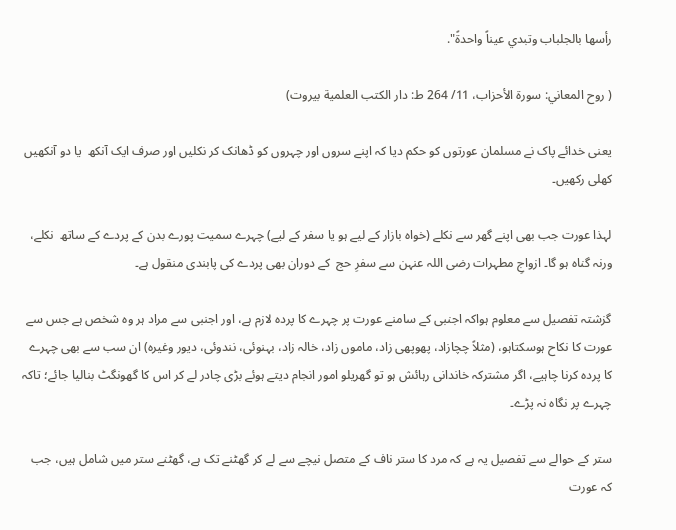رأسها بالجلباب وتبدي عيناً واحدةً".

( روح المعاني: سورة الأحزاب، 11/ 264 ط: دار الكتب العلمية بيروت)

یعنی خدائے پاک نے مسلمان عورتوں کو حکم دیا کہ اپنے سروں اور چہروں کو ڈھانک کر نکلیں اور صرف ایک آنکھ  یا دو آنکھیں کھلی رکھیں۔

لہذا عورت جب بھی اپنے گھر سے نکلے (خواہ بازار کے لیے ہو یا سفر کے لیے) چہرے سمیت پورے بدن کے پردے کے ساتھ  نکلے، ورنہ گناہ ہو گا۔ ازواجِ مطہرات رضی اللہ عنہن سے سفرِ حج  کے دوران بھی پردے کی پابندی منقول ہے۔

گزشتہ تفصیل سے معلوم ہواکہ اجنبی کے سامنے عورت پر چہرے کا پردہ لازم ہے، اور اجنبی سے مراد ہر وہ شخص ہے جس سے عورت کا نکاح ہوسکتاہو، (مثلاً چچازاد، پھوپھی زاد، ماموں زاد، خالہ زاد، بہنوئی، نندوئی، دیور وغیرہ) ان سب سے بھی چہرے کا پردہ کرنا چاہیے، اگر مشترکہ خاندانی رہائش ہو تو گھریلو امور انجام دیتے ہوئے بڑی چادر لے کر اس کا گھونگٹ بنالیا جائے؛ تاکہ چہرے پر نگاہ نہ پڑے۔

ستر کے حوالے سے تفصیل یہ ہے کہ مرد کا ستر ناف کے متصل نیچے سے لے کر گھٹنے تک ہے، گھٹنے ستر میں شامل ہیں، جب کہ عورت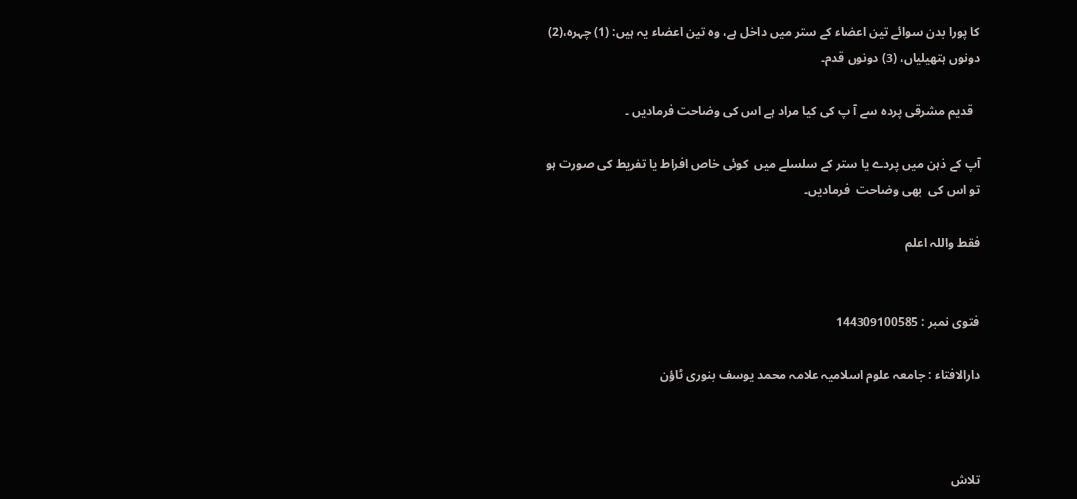کا پورا بدن سوائے تین اعضاء کے ستر میں داخل ہے، وہ تین اعضاء یہ ہیں: (1) چہرہ،(2) دونوں ہتھیلیاں، (3) دونوں قدم۔

  قدیم مشرقی پردہ سے آ پ کی کیا مراد ہے اس کی وضاحت فرمادیں ۔

آپ کے ذہن میں پردے یا ستر کے سلسلے میں  کوئی خاص افراط یا تفریط کی صورت ہو تو اس کی  بھی وضاحت  فرمادیں۔

فقط واللہ اعلم


فتوی نمبر : 144309100585

دارالافتاء : جامعہ علوم اسلامیہ علامہ محمد یوسف بنوری ٹاؤن



تلاش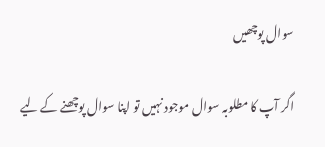سوال پوچھیں

اگر آپ کا مطلوبہ سوال موجود نہیں تو اپنا سوال پوچھنے کے لیے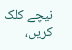نیچے کلک کریں،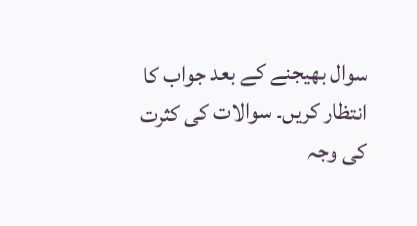سوال بھیجنے کے بعد جواب کا انتظار کریں۔ سوالات کی کثرت کی وجہ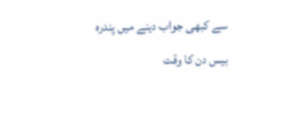سے کبھی جواب دینے میں پندرہ بیس دن کا وقت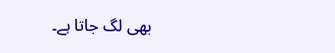بھی لگ جاتا ہے۔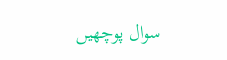سوال پوچھیں